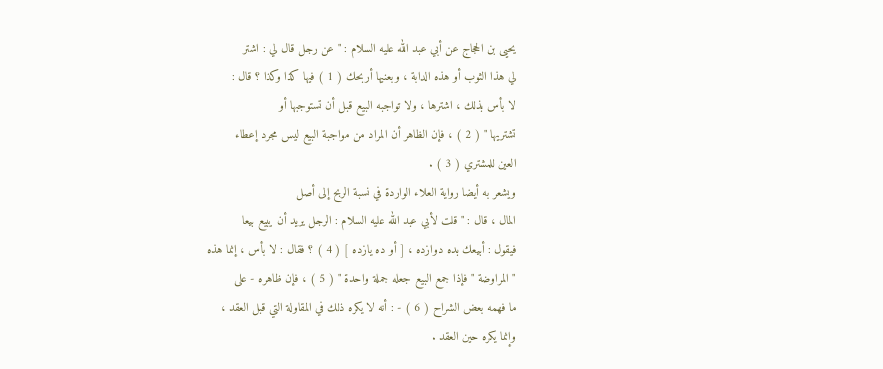يحيى بن الحجاج عن أبي عبد الله عليه السلام : " عن رجل قال لي : اشتر
لي هذا الثوب أو هذه الدابة ، وبعنيها أربحك ( 1 ) فيها كذا وكذا ؟ قال :
لا بأس بذلك ، اشترها ، ولا تواجبه البيع قبل أن تستوجبها أو
تشتريها " ( 2 ) ، فإن الظاهر أن المراد من مواجبة البيع ليس مجرد إعطاء
العين للمشتري ( 3 ) .
ويشعر به أيضا رواية العلاء الواردة في نسبة الربح إلى أصل
المال ، قال : " قلت لأبي عبد الله عليه السلام : الرجل يريد أن يبيع بيعا
فيقول : أبيعك بده دوازده ، [ أو ده يازده ] ( 4 ) ؟ فقال : لا بأس ، إنما هذه
" المراوضة " فإذا جمع البيع جعله جملة واحدة " ( 5 ) ، فإن ظاهره - على
ما فهمه بعض الشراح ( 6 ) - : أنه لا يكره ذلك في المقاولة التي قبل العقد ،
وإنما يكره حين العقد .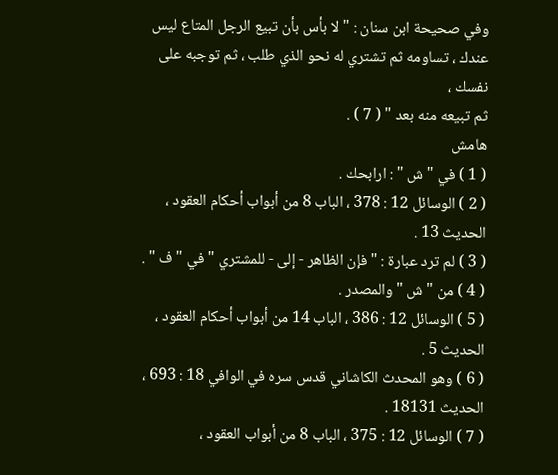وفي صحيحة ابن سنان : " لا بأس بأن تبيع الرجل المتاع ليس
عندك ، تساومه ثم تشتري له نحو الذي طلب ، ثم توجبه على نفسك ،
ثم تبيعه منه بعد " ( 7 ) .
هامش
( 1 ) في " ش " : ارابحك .
( 2 ) الوسائل 12 : 378 ، الباب 8 من أبواب أحكام العقود ، الحديث 13 .
( 3 ) لم ترد عبارة : " فإن الظاهر - إلى - للمشتري " في " ف " .
( 4 ) من " ش " والمصدر .
( 5 ) الوسائل 12 : 386 ، الباب 14 من أبواب أحكام العقود ، الحديث 5 .
( 6 ) وهو المحدث الكاشاني قدس سره في الوافي 18 : 693 ، الحديث 18131 .
( 7 ) الوسائل 12 : 375 ، الباب 8 من أبواب العقود ،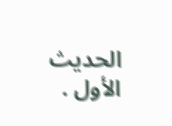الحديث الأول .